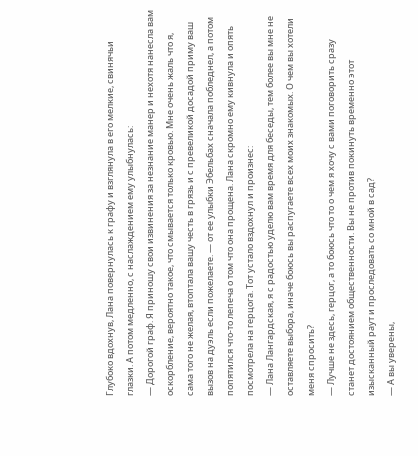Глубоко вдохнув, Лана повернулась к графу и взглянула в его мелкие, свинячьи глазки. А потом медленно, с наслаждением ему улыбнулась:
— Дорогой граф. Я приношу свои извинения за незнание манер и нехотя нанесла вам оскорбление, вероятно такое, что смывается только кровью. Мне очень жаль что я, сама того не желая, втоптала вашу честь в грязь и с превеликой досадой приму ваш вызов на дуэль если пожелаете. — от ее улыбки Эбельбах сначала побледнел, а потом попятился что-то лепеча о том что она прощена. Лана скромно ему кивнула и опять посмотрела на герцога. Тот устало вздохнул и произнес:
— Лана Лангардская, я с радостью уделю вам время для беседы, тем более вы мне не оставляете выбора, иначе боюсь вы распугаете всех моих знакомых. О чем вы хотели меня спросить?
— Лучше не здесь, герцог, а то боюсь что то о чем я хочу с вами поговорить сразу станет достоянием общественности. Вы не против покинуть временно этот изысканный раут и проследовать со мной в сад?
— А вы уверены,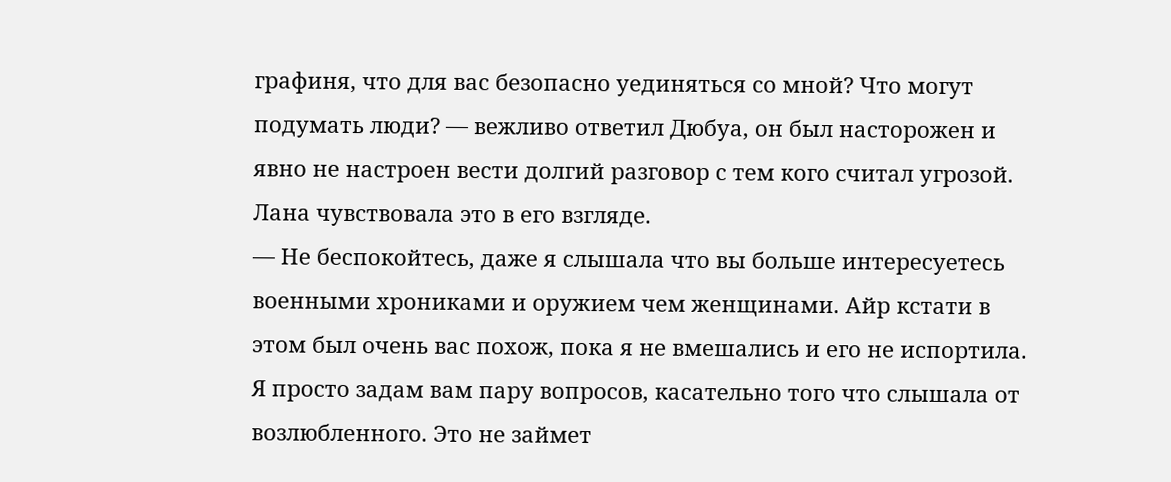графиня, что для вас безопасно уединяться со мной? Что могут подумать люди? — вежливо ответил Дюбуа, он был насторожен и явно не настроен вести долгий разговор с тем кого считал угрозой. Лана чувствовала это в его взгляде.
— Не беспокойтесь, даже я слышала что вы больше интересуетесь военными хрониками и оружием чем женщинами. Айр кстати в этом был очень вас похож, пока я не вмешались и его не испортила. Я просто задам вам пару вопросов, касательно того что слышала от возлюбленного. Это не займет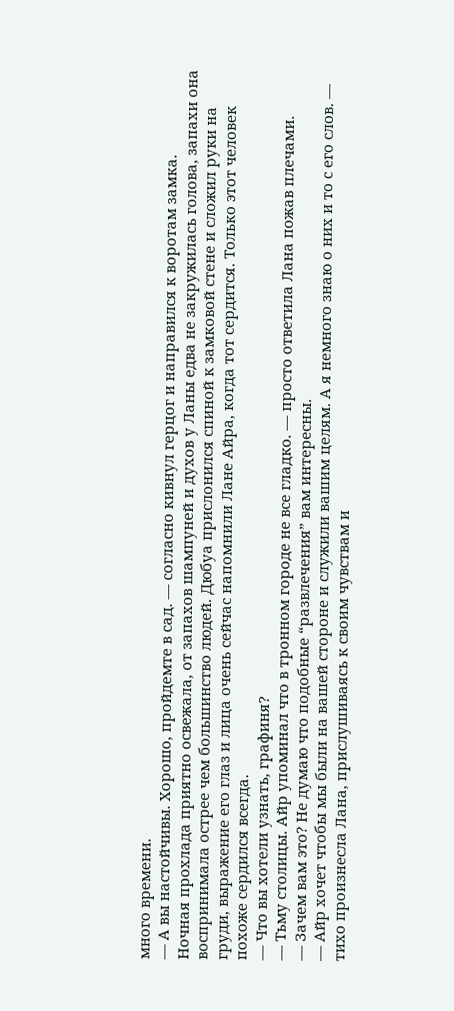много времени.
— А вы настойчивы. Хорошо, пройдемте в сад. — согласно кивнул герцог и направился к воротам замка.
Ночная прохлада приятно освежала, от запахов шампуней и духов у Ланы едва не закружилась голова, запахи она воспринимала острее чем большинство людей. Дюбуа прислонился спиной к замковой стене и сложил руки на груди, выражение его глаз и лица очень сейчас напомнили Лане Айра, когда тот сердится. Только этот человек похоже сердился всегда.
— Что вы хотели узнать, графиня?
— Тьму столицы. Айр упоминал что в тронном городе не все гладко. — просто ответила Лана пожав плечами.
— Зачем вам это? Не думаю что подобные “развлечения” вам интересны.
— Айр хочет чтобы мы были на вашей стороне и служили вашим целям. А я немного знаю о них и то с его слов. — тихо произнесла Лана, прислушиваясь к своим чувствам и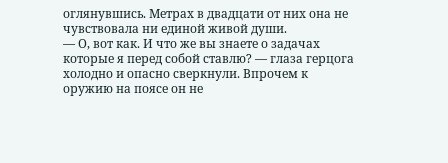оглянувшись. Метрах в двадцати от них она не чувствовала ни единой живой души.
— О, вот как. И что же вы знаете о задачах которые я перед собой ставлю? — глаза герцога холодно и опасно сверкнули. Впрочем к оружию на поясе он не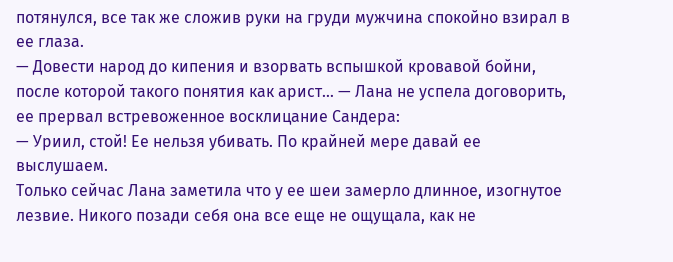потянулся, все так же сложив руки на груди мужчина спокойно взирал в ее глаза.
— Довести народ до кипения и взорвать вспышкой кровавой бойни, после которой такого понятия как арист… — Лана не успела договорить, ее прервал встревоженное восклицание Сандера:
— Уриил, стой! Ее нельзя убивать. По крайней мере давай ее выслушаем.
Только сейчас Лана заметила что у ее шеи замерло длинное, изогнутое лезвие. Никого позади себя она все еще не ощущала, как не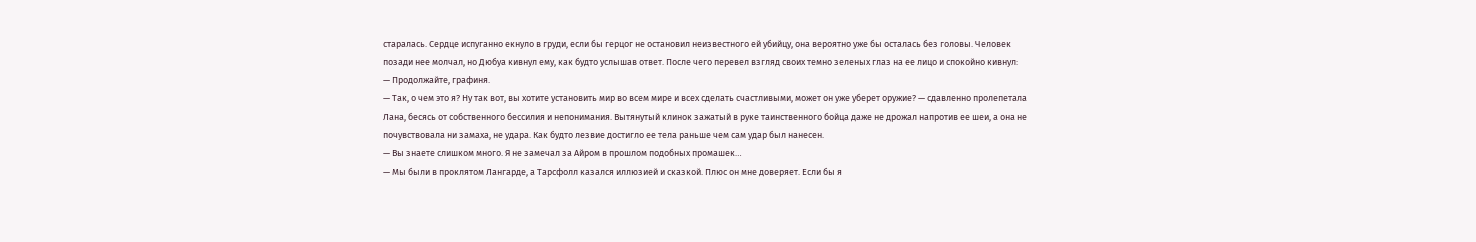старалась. Сердце испуганно екнуло в груди, если бы герцог не остановил неизвестного ей убийцу, она вероятно уже бы осталась без головы. Человек позади нее молчал, но Дюбуа кивнул ему, как будто услышав ответ. После чего перевел взгляд своих темно зеленых глаз на ее лицо и спокойно кивнул:
— Продолжайте, графиня.
— Так, о чем это я? Ну так вот, вы хотите установить мир во всем мире и всех сделать счастливыми, может он уже уберет оружие? — сдавленно пролепетала Лана, бесясь от собственного бессилия и непонимания. Вытянутый клинок зажатый в руке таинственного бойца даже не дрожал напротив ее шеи, а она не почувствовала ни замаха, не удара. Как будто лезвие достигло ее тела раньше чем сам удар был нанесен.
— Вы знаете слишком много. Я не замечал за Айром в прошлом подобных промашек…
— Мы были в проклятом Лангарде, а Тарсфолл казался иллюзией и сказкой. Плюс он мне доверяет. Если бы я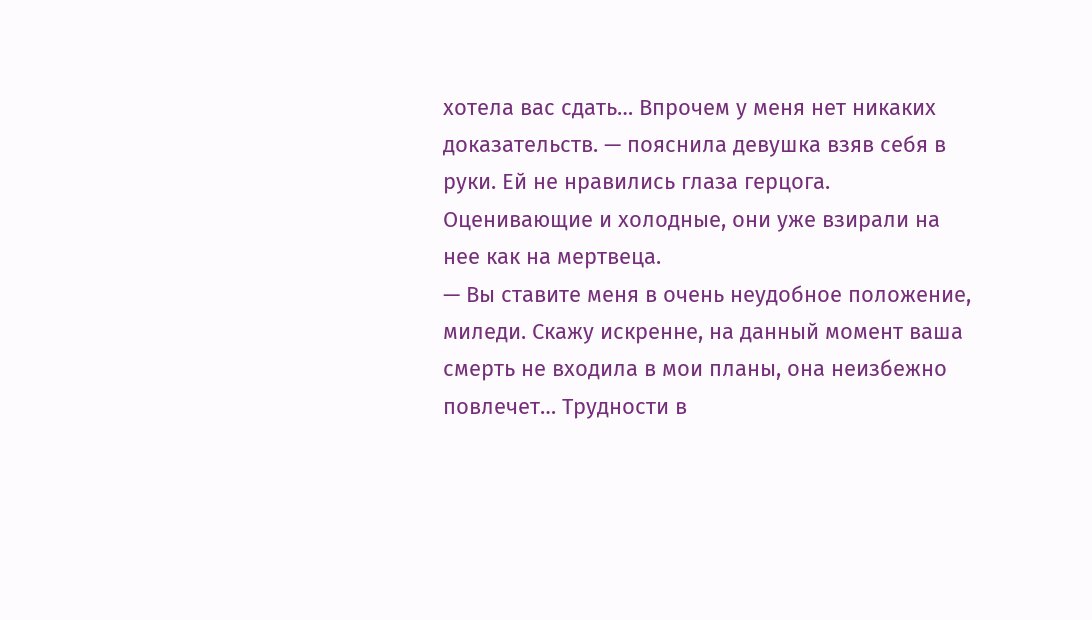хотела вас сдать… Впрочем у меня нет никаких доказательств. — пояснила девушка взяв себя в руки. Ей не нравились глаза герцога. Оценивающие и холодные, они уже взирали на нее как на мертвеца.
— Вы ставите меня в очень неудобное положение, миледи. Скажу искренне, на данный момент ваша смерть не входила в мои планы, она неизбежно повлечет… Трудности в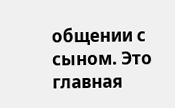общении с сыном. Это главная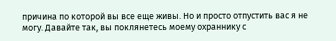причина по которой вы все еще живы. Но и просто отпустить вас я не могу. Давайте так, вы поклянетесь моему охраннику с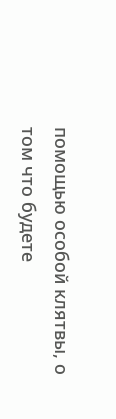помощью особой клятвы, о том что будете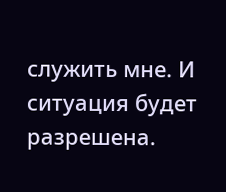служить мне. И ситуация будет разрешена.